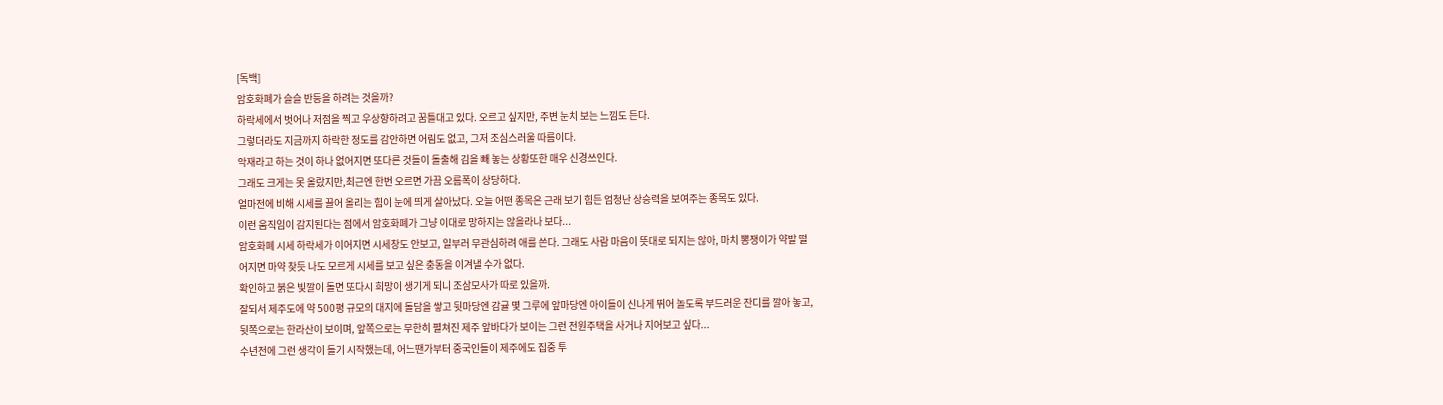[독백]
암호화폐가 슬슬 반등을 하려는 것을까?
하락세에서 벗어나 저점을 찍고 우상향하려고 꿈틀대고 있다. 오르고 싶지만, 주변 눈치 보는 느낌도 든다.
그렇더라도 지금까지 하락한 정도를 감안하면 어림도 없고, 그저 조심스러울 따름이다.
악재라고 하는 것이 하나 없어지면 또다른 것들이 돌출해 김을 빼 놓는 상황또한 매우 신경쓰인다.
그래도 크게는 못 올랐지만,최근엔 한번 오르면 가끔 오름폭이 상당하다.
얼마전에 비해 시세를 끌어 올리는 힘이 눈에 띄게 살아났다. 오늘 어떤 종목은 근래 보기 힘든 엄청난 상승력을 보여주는 종목도 있다.
이런 움직임이 감지된다는 점에서 암호화폐가 그냥 이대로 망하지는 않을라나 보다...
암호화폐 시세 하락세가 이어지면 시세창도 안보고, 일부러 무관심하려 애를 쓴다. 그래도 사람 마음이 뜻대로 되지는 않아, 마치 뽕쟁이가 약발 떨어지면 마약 찾듯 나도 모르게 시세를 보고 싶은 충동을 이겨낼 수가 없다.
확인하고 붉은 빛깔이 돌면 또다시 희망이 생기게 되니 조삼모사가 따로 있을까.
잘되서 제주도에 약 500평 규모의 대지에 돌담을 쌓고 뒷마당엔 감귤 몇 그루에 앞마당엔 아이들이 신나게 뛰어 놀도록 부드러운 잔디를 깔아 놓고, 뒷쪽으로는 한라산이 보이며, 앞쪽으로는 무한히 펼쳐진 제주 앞바다가 보이는 그런 전원주택을 사거나 지어보고 싶다...
수년전에 그런 생각이 들기 시작했는데, 어느땐가부터 중국인들이 제주에도 집중 투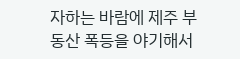자하는 바람에 제주 부동산 폭등을 야기해서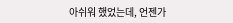아쉬워 했었는데, 언젠가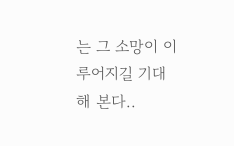는 그 소망이 이루어지길 기대해 본다..